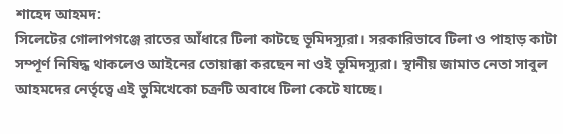শাহেদ আহমদ:
সিলেটের গোলাপগঞ্জে রাতের আঁধারে টিলা কাটছে ভূমিদস্যুরা। সরকারিভাবে টিলা ও পাহাড় কাটা সম্পূর্ণ নিষিদ্ধ থাকলেও আইনের তোয়াক্কা করছেন না ওই ভূমিদস্যুরা। স্থানীয় জামাত নেতা সাবুল আহমদের নের্তৃত্বে এই ভুমিখেকো চক্রটি অবাধে টিলা কেটে যাচ্ছে।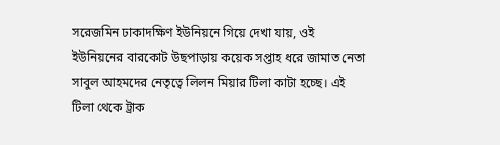সরেজমিন ঢাকাদক্ষিণ ইউনিয়নে গিয়ে দেখা যায়, ওই ইউনিয়নের বারকোট উছপাড়ায় কয়েক সপ্তাহ ধরে জামাত নেতা সাবুল আহমদের নেতৃত্বে লিলন মিয়ার টিলা কাটা হচ্ছে। এই টিলা থেকে ট্রাক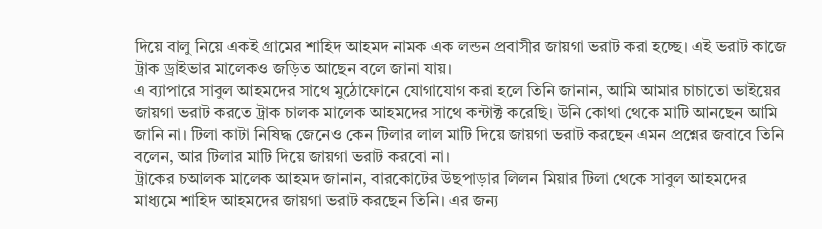দিয়ে বালু নিয়ে একই গ্রামের শাহিদ আহমদ নামক এক লন্ডন প্রবাসীর জায়গা ভরাট করা হচ্ছে। এই ভরাট কাজে ট্রাক ড্রাইভার মালেকও জড়িত আছেন বলে জানা যায়।
এ ব্যাপারে সাবুল আহমদের সাথে মুঠোফোনে যোগাযোগ করা হলে তিনি জানান, আমি আমার চাচাতো ভাইয়ের জায়গা ভরাট করতে ট্রাক চালক মালেক আহমদের সাথে কন্টাক্ট করেছি। উনি কোথা থেকে মাটি আনছেন আমি জানি না। টিলা কাটা নিষিদ্ধ জেনেও কেন টিলার লাল মাটি দিয়ে জায়গা ভরাট করছেন এমন প্রশ্নের জবাবে তিনি বলেন, আর টিলার মাটি দিয়ে জায়গা ভরাট করবো না।
ট্রাকের চআলক মালেক আহমদ জানান, বারকোটের উছপাড়ার লিলন মিয়ার টিলা থেকে সাবুল আহমদের মাধ্যমে শাহিদ আহমদের জায়গা ভরাট করছেন তিনি। এর জন্য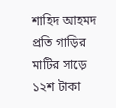শাহিদ আহমদ প্রতি গাড়ির মাটির সাড়ে ১২শ টাকা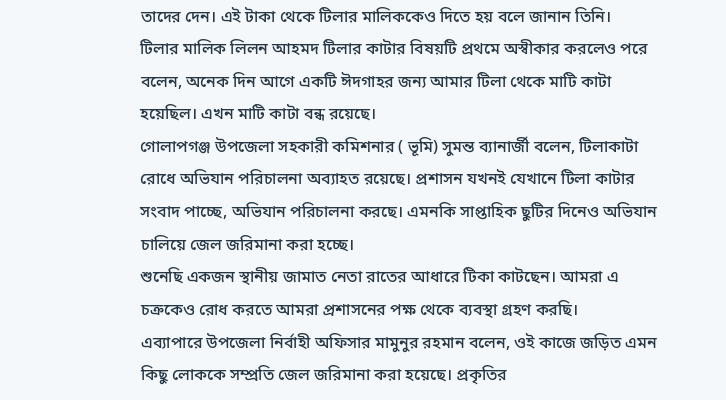তাদের দেন। এই টাকা থেকে টিলার মালিককেও দিতে হয় বলে জানান তিনি।
টিলার মালিক লিলন আহমদ টিলার কাটার বিষয়টি প্রথমে অস্বীকার করলেও পরে বলেন, অনেক দিন আগে একটি ঈদগাহর জন্য আমার টিলা থেকে মাটি কাটা হয়েছিল। এখন মাটি কাটা বন্ধ রয়েছে।
গোলাপগঞ্জ উপজেলা সহকারী কমিশনার ( ভূমি) সুমন্ত ব্যানার্জী বলেন, টিলাকাটা রোধে অভিযান পরিচালনা অব্যাহত রয়েছে। প্রশাসন যখনই যেখানে টিলা কাটার সংবাদ পাচ্ছে, অভিযান পরিচালনা করছে। এমনকি সাপ্তাহিক ছুটির দিনেও অভিযান চালিয়ে জেল জরিমানা করা হচ্ছে।
শুনেছি একজন স্থানীয় জামাত নেতা রাতের আধারে টিকা কাটছেন। আমরা এ চক্রকেও রোধ করতে আমরা প্রশাসনের পক্ষ থেকে ব্যবস্থা গ্রহণ করছি।
এব্যাপারে উপজেলা নির্বাহী অফিসার মামুনুর রহমান বলেন, ওই কাজে জড়িত এমন কিছু লোককে সম্প্রতি জেল জরিমানা করা হয়েছে। প্রকৃতির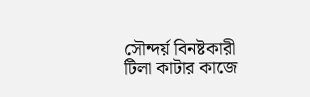সৌন্দর্য় বিনষ্টকারী টিলা কাটার কাজে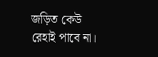জড়িত কেউ রেহাই পাবে না।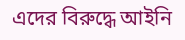এদের বিরুদ্ধে আইনি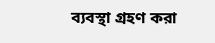ব্যবস্থা গ্রহণ করা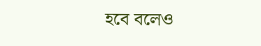হবে বলেও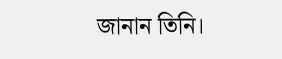জানান তিনি।